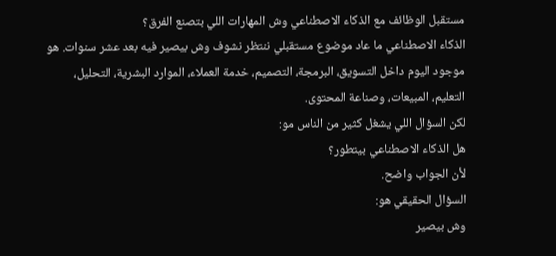مستقبل الوظائف مع الذكاء الاصطناعي وش المهارات اللي بتصنع الفرق؟
الذكاء الاصطناعي ما عاد موضوع مستقبلي ننتظر نشوف وش بيصير فيه بعد عشر سنوات. هو موجود اليوم داخل التسويق، البرمجة، التصميم، خدمة العملاء، الموارد البشرية، التحليل، التعليم، المبيعات، وصناعة المحتوى.
لكن السؤال اللي يشغل كثير من الناس مو:
هل الذكاء الاصطناعي بيتطور؟
لأن الجواب واضح.
السؤال الحقيقي هو:
وش بيصير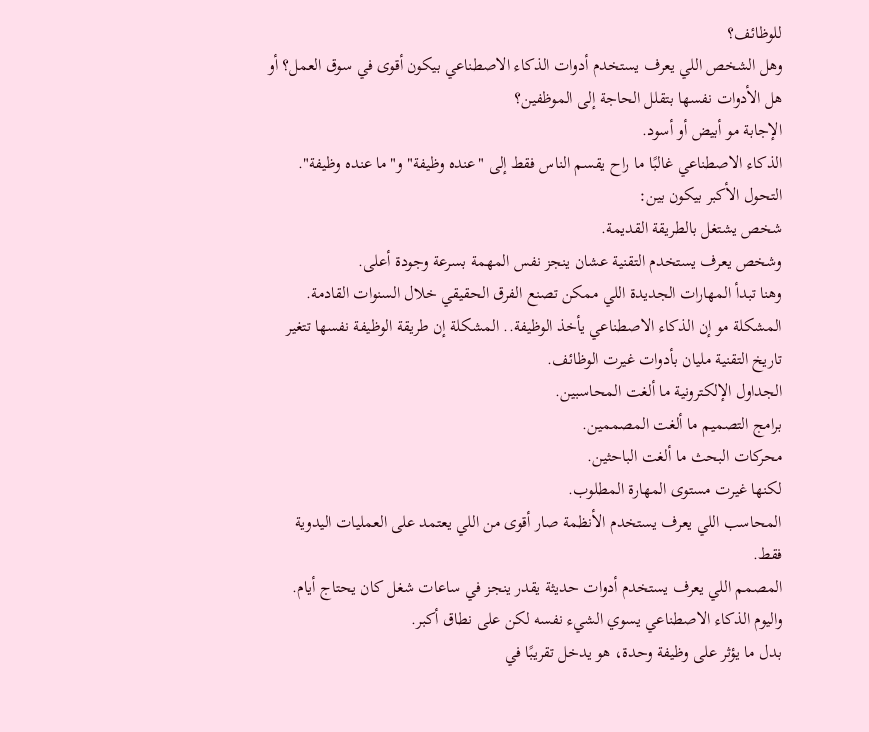للوظائف؟
وهل الشخص اللي يعرف يستخدم أدوات الذكاء الاصطناعي بيكون أقوى في سوق العمل؟ أو هل الأدوات نفسها بتقلل الحاجة إلى الموظفين؟
الإجابة مو أبيض أو أسود.
الذكاء الاصطناعي غالبًا ما راح يقسم الناس فقط إلى "عنده وظيفة" و"ما عنده وظيفة".
التحول الأكبر بيكون بين:
شخص يشتغل بالطريقة القديمة.
وشخص يعرف يستخدم التقنية عشان ينجز نفس المهمة بسرعة وجودة أعلى.
وهنا تبدأ المهارات الجديدة اللي ممكن تصنع الفرق الحقيقي خلال السنوات القادمة.
المشكلة مو إن الذكاء الاصطناعي يأخذ الوظيفة.. المشكلة إن طريقة الوظيفة نفسها تتغير
تاريخ التقنية مليان بأدوات غيرت الوظائف.
الجداول الإلكترونية ما ألغت المحاسبين.
برامج التصميم ما ألغت المصممين.
محركات البحث ما ألغت الباحثين.
لكنها غيرت مستوى المهارة المطلوب.
المحاسب اللي يعرف يستخدم الأنظمة صار أقوى من اللي يعتمد على العمليات اليدوية فقط.
المصمم اللي يعرف يستخدم أدوات حديثة يقدر ينجز في ساعات شغل كان يحتاج أيام.
واليوم الذكاء الاصطناعي يسوي الشيء نفسه لكن على نطاق أكبر.
بدل ما يؤثر على وظيفة وحدة، هو يدخل تقريبًا في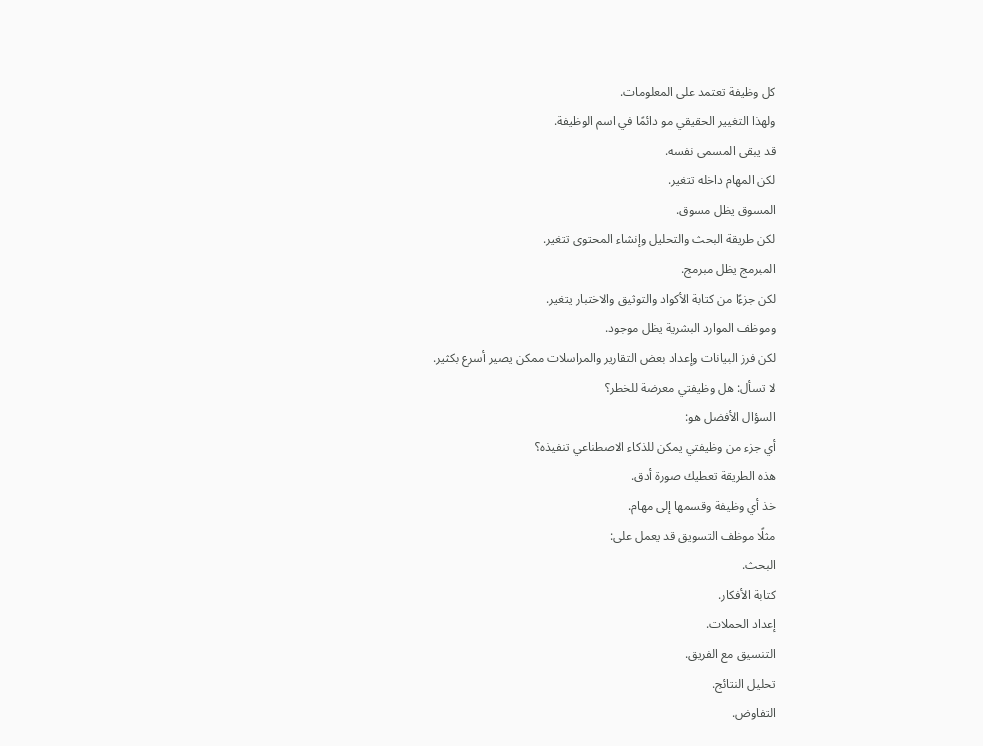كل وظيفة تعتمد على المعلومات.
ولهذا التغيير الحقيقي مو دائمًا في اسم الوظيفة.
قد يبقى المسمى نفسه.
لكن المهام داخله تتغير.
المسوق يظل مسوق.
لكن طريقة البحث والتحليل وإنشاء المحتوى تتغير.
المبرمج يظل مبرمج.
لكن جزءًا من كتابة الأكواد والتوثيق والاختبار يتغير.
وموظف الموارد البشرية يظل موجود.
لكن فرز البيانات وإعداد بعض التقارير والمراسلات ممكن يصير أسرع بكثير.
لا تسأل: هل وظيفتي معرضة للخطر؟
السؤال الأفضل هو:
أي جزء من وظيفتي يمكن للذكاء الاصطناعي تنفيذه؟
هذه الطريقة تعطيك صورة أدق.
خذ أي وظيفة وقسمها إلى مهام.
مثلًا موظف التسويق قد يعمل على:
البحث.
كتابة الأفكار.
إعداد الحملات.
التنسيق مع الفريق.
تحليل النتائج.
التفاوض.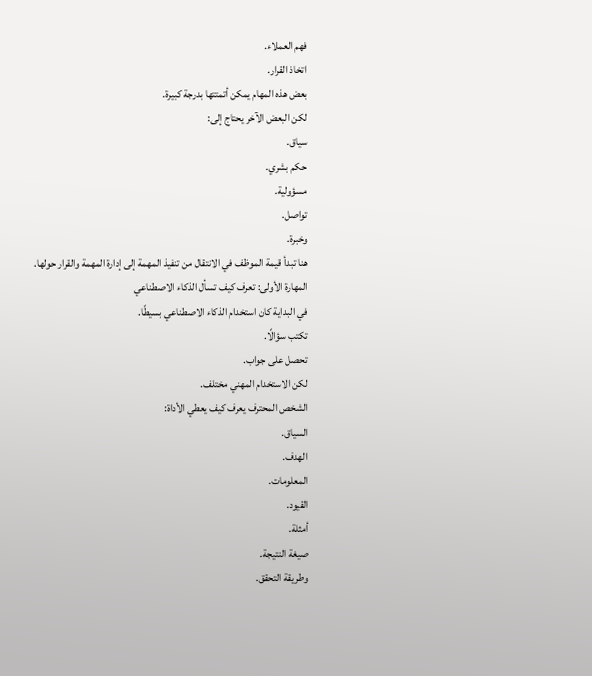فهم العملاء.
اتخاذ القرار.
بعض هذه المهام يمكن أتمتتها بدرجة كبيرة.
لكن البعض الآخر يحتاج إلى:
سياق.
حكم بشري.
مسؤولية.
تواصل.
وخبرة.
هنا تبدأ قيمة الموظف في الانتقال من تنفيذ المهمة إلى إدارة المهمة والقرار حولها.
المهارة الأولى: تعرف كيف تسأل الذكاء الاصطناعي
في البداية كان استخدام الذكاء الاصطناعي بسيطًا.
تكتب سؤالًا.
تحصل على جواب.
لكن الاستخدام المهني مختلف.
الشخص المحترف يعرف كيف يعطي الأداة:
السياق.
الهدف.
المعلومات.
القيود.
أمثلة.
صيغة النتيجة.
وطريقة التحقق.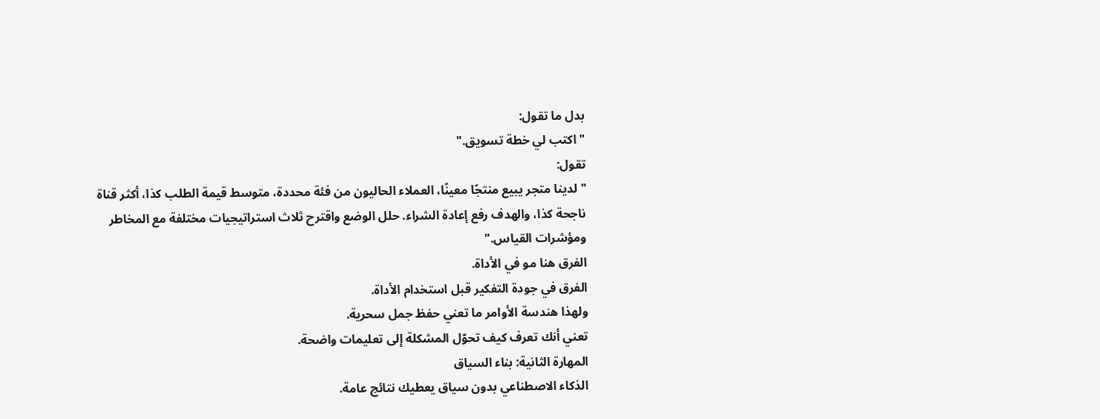بدل ما تقول:
"اكتب لي خطة تسويق."
تقول:
"لدينا متجر يبيع منتجًا معينًا، العملاء الحاليون من فئة محددة، متوسط قيمة الطلب كذا، أكثر قناة ناجحة كذا، والهدف رفع إعادة الشراء. حلل الوضع واقترح ثلاث استراتيجيات مختلفة مع المخاطر ومؤشرات القياس."
الفرق هنا مو في الأداة.
الفرق في جودة التفكير قبل استخدام الأداة.
ولهذا هندسة الأوامر ما تعني حفظ جمل سحرية.
تعني أنك تعرف كيف تحوّل المشكلة إلى تعليمات واضحة.
المهارة الثانية: بناء السياق
الذكاء الاصطناعي بدون سياق يعطيك نتائج عامة.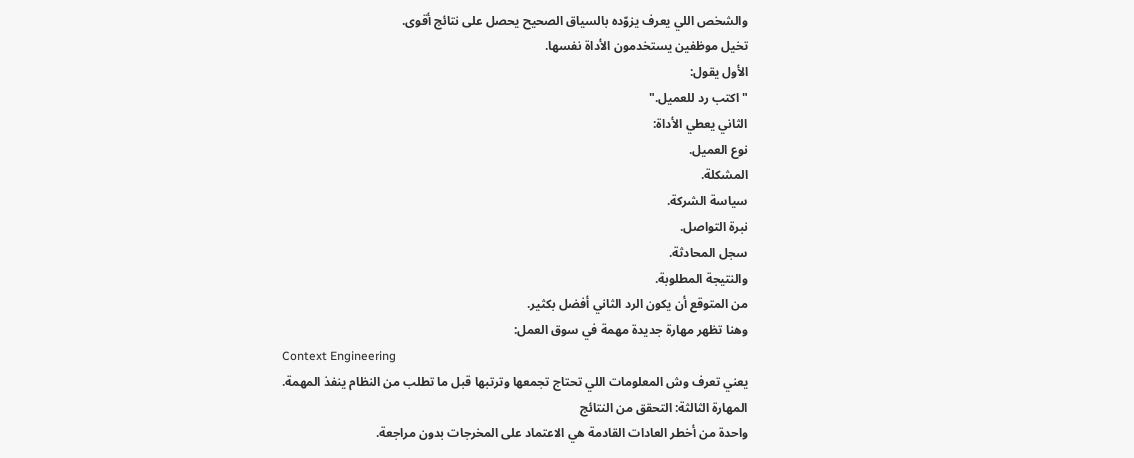والشخص اللي يعرف يزوّده بالسياق الصحيح يحصل على نتائج أقوى.
تخيل موظفين يستخدمون الأداة نفسها.
الأول يقول:
"اكتب رد للعميل."
الثاني يعطي الأداة:
نوع العميل.
المشكلة.
سياسة الشركة.
نبرة التواصل.
سجل المحادثة.
والنتيجة المطلوبة.
من المتوقع أن يكون الرد الثاني أفضل بكثير.
وهنا تظهر مهارة جديدة مهمة في سوق العمل:
Context Engineering
يعني تعرف وش المعلومات اللي تحتاج تجمعها وترتبها قبل ما تطلب من النظام ينفذ المهمة.
المهارة الثالثة: التحقق من النتائج
واحدة من أخطر العادات القادمة هي الاعتماد على المخرجات بدون مراجعة.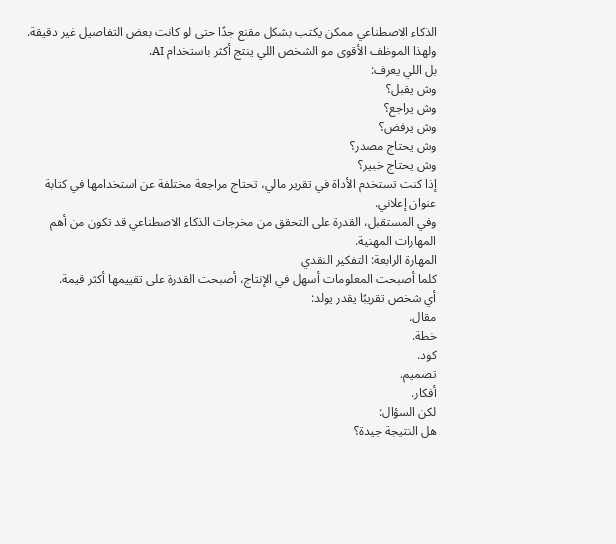الذكاء الاصطناعي ممكن يكتب بشكل مقنع جدًا حتى لو كانت بعض التفاصيل غير دقيقة.
ولهذا الموظف الأقوى مو الشخص اللي ينتج أكثر باستخدام AI.
بل اللي يعرف:
وش يقبل؟
وش يراجع؟
وش يرفض؟
وش يحتاج مصدر؟
وش يحتاج خبير؟
إذا كنت تستخدم الأداة في تقرير مالي، تحتاج مراجعة مختلفة عن استخدامها في كتابة عنوان إعلاني.
وفي المستقبل، القدرة على التحقق من مخرجات الذكاء الاصطناعي قد تكون من أهم المهارات المهنية.
المهارة الرابعة: التفكير النقدي
كلما أصبحت المعلومات أسهل في الإنتاج، أصبحت القدرة على تقييمها أكثر قيمة.
أي شخص تقريبًا يقدر يولد:
مقال.
خطة.
كود.
تصميم.
أفكار.
لكن السؤال:
هل النتيجة جيدة؟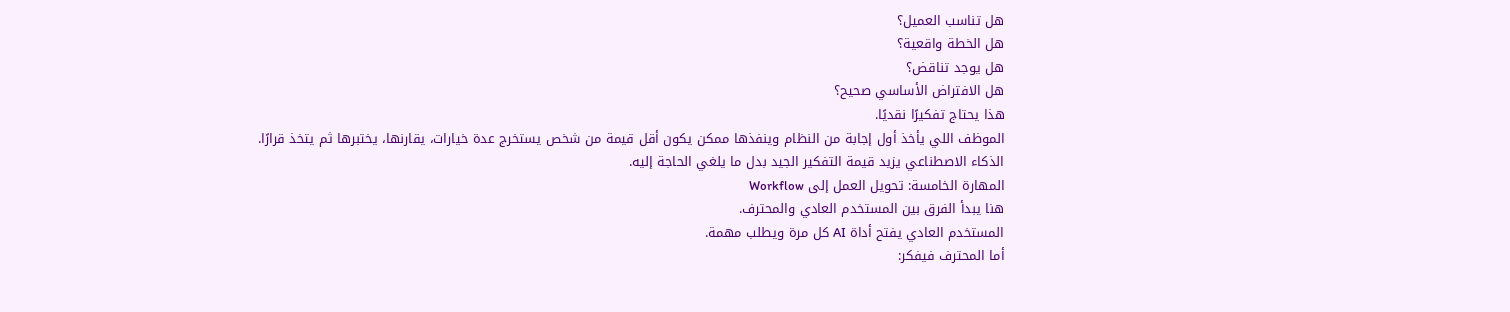هل تناسب العميل؟
هل الخطة واقعية؟
هل يوجد تناقض؟
هل الافتراض الأساسي صحيح؟
هذا يحتاج تفكيرًا نقديًا.
الموظف اللي يأخذ أول إجابة من النظام وينفذها ممكن يكون أقل قيمة من شخص يستخرج عدة خيارات، يقارنها، يختبرها ثم يتخذ قرارًا.
الذكاء الاصطناعي يزيد قيمة التفكير الجيد بدل ما يلغي الحاجة إليه.
المهارة الخامسة: تحويل العمل إلى Workflow
هنا يبدأ الفرق بين المستخدم العادي والمحترف.
المستخدم العادي يفتح أداة AI كل مرة ويطلب مهمة.
أما المحترف فيفكر: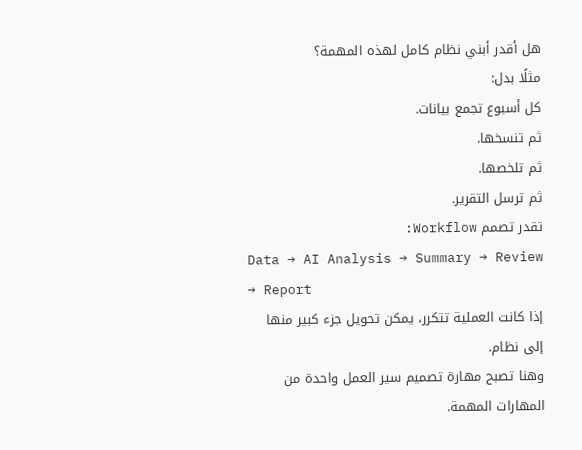هل أقدر أبني نظام كامل لهذه المهمة؟
مثلًا بدل:
كل أسبوع تجمع بيانات.
ثم تنسخها.
ثم تلخصها.
ثم ترسل التقرير.
تقدر تصمم Workflow:
Data → AI Analysis → Summary → Review → Report
إذا كانت العملية تتكرر، يمكن تحويل جزء كبير منها إلى نظام.
وهنا تصبح مهارة تصميم سير العمل واحدة من المهارات المهمة.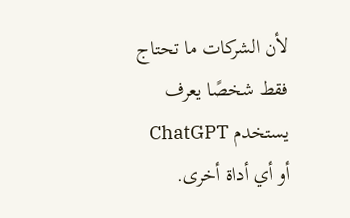لأن الشركات ما تحتاج فقط شخصًا يعرف يستخدم ChatGPT أو أي أداة أخرى.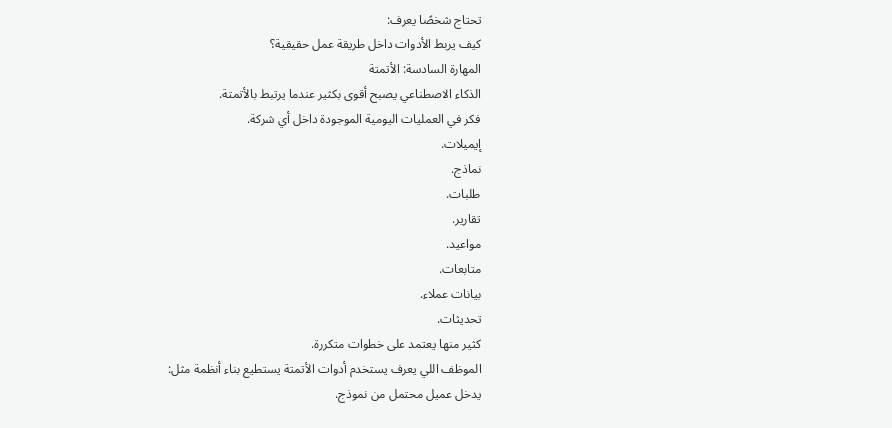تحتاج شخصًا يعرف:
كيف يربط الأدوات داخل طريقة عمل حقيقية؟
المهارة السادسة: الأتمتة
الذكاء الاصطناعي يصبح أقوى بكثير عندما يرتبط بالأتمتة.
فكر في العمليات اليومية الموجودة داخل أي شركة.
إيميلات.
نماذج.
طلبات.
تقارير.
مواعيد.
متابعات.
بيانات عملاء.
تحديثات.
كثير منها يعتمد على خطوات متكررة.
الموظف اللي يعرف يستخدم أدوات الأتمتة يستطيع بناء أنظمة مثل:
يدخل عميل محتمل من نموذج.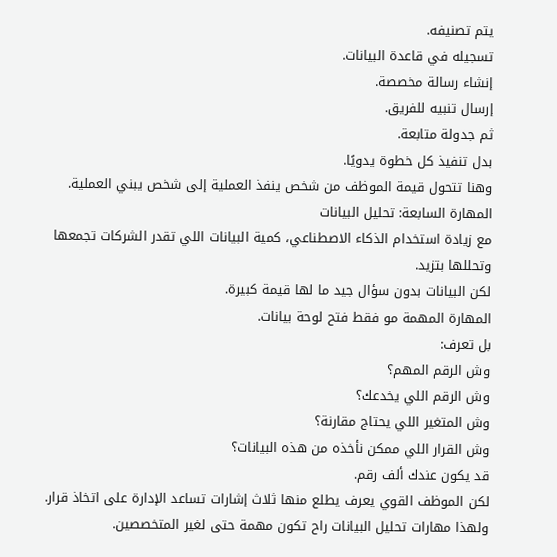يتم تصنيفه.
تسجيله في قاعدة البيانات.
إنشاء رسالة مخصصة.
إرسال تنبيه للفريق.
ثم جدولة متابعة.
بدل تنفيذ كل خطوة يدويًا.
وهنا تتحول قيمة الموظف من شخص ينفذ العملية إلى شخص يبني العملية.
المهارة السابعة: تحليل البيانات
مع زيادة استخدام الذكاء الاصطناعي، كمية البيانات اللي تقدر الشركات تجمعها وتحللها بتزيد.
لكن البيانات بدون سؤال جيد ما لها قيمة كبيرة.
المهارة المهمة مو فقط فتح لوحة بيانات.
بل تعرف:
وش الرقم المهم؟
وش الرقم اللي يخدعك؟
وش المتغير اللي يحتاج مقارنة؟
وش القرار اللي ممكن نأخذه من هذه البيانات؟
قد يكون عندك ألف رقم.
لكن الموظف القوي يعرف يطلع منها ثلاث إشارات تساعد الإدارة على اتخاذ قرار.
ولهذا مهارات تحليل البيانات راح تكون مهمة حتى لغير المتخصصين.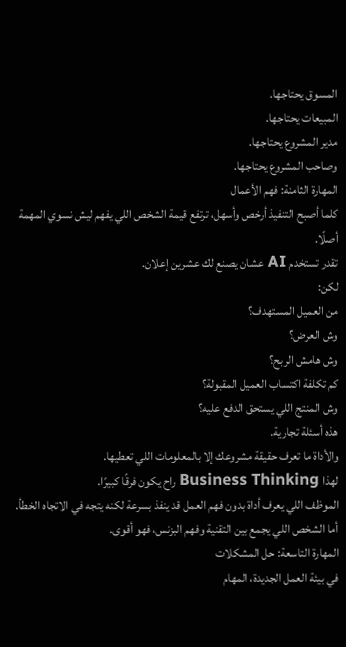المسوق يحتاجها.
المبيعات يحتاجها.
مدير المشروع يحتاجها.
وصاحب المشروع يحتاجها.
المهارة الثامنة: فهم الأعمال
كلما أصبح التنفيذ أرخص وأسهل، ترتفع قيمة الشخص اللي يفهم ليش نسوي المهمة أصلًا.
تقدر تستخدم AI عشان يصنع لك عشرين إعلان.
لكن:
من العميل المستهدف؟
وش العرض؟
وش هامش الربح؟
كم تكلفة اكتساب العميل المقبولة؟
وش المنتج اللي يستحق الدفع عليه؟
هذه أسئلة تجارية.
والأداة ما تعرف حقيقة مشروعك إلا بالمعلومات اللي تعطيها.
لهذا Business Thinking راح يكون فرقًا كبيرًا.
الموظف اللي يعرف أداة بدون فهم العمل قد ينفذ بسرعة لكنه يتجه في الاتجاه الخطأ.
أما الشخص اللي يجمع بين التقنية وفهم البزنس، فهو أقوى.
المهارة التاسعة: حل المشكلات
في بيئة العمل الجديدة، المهام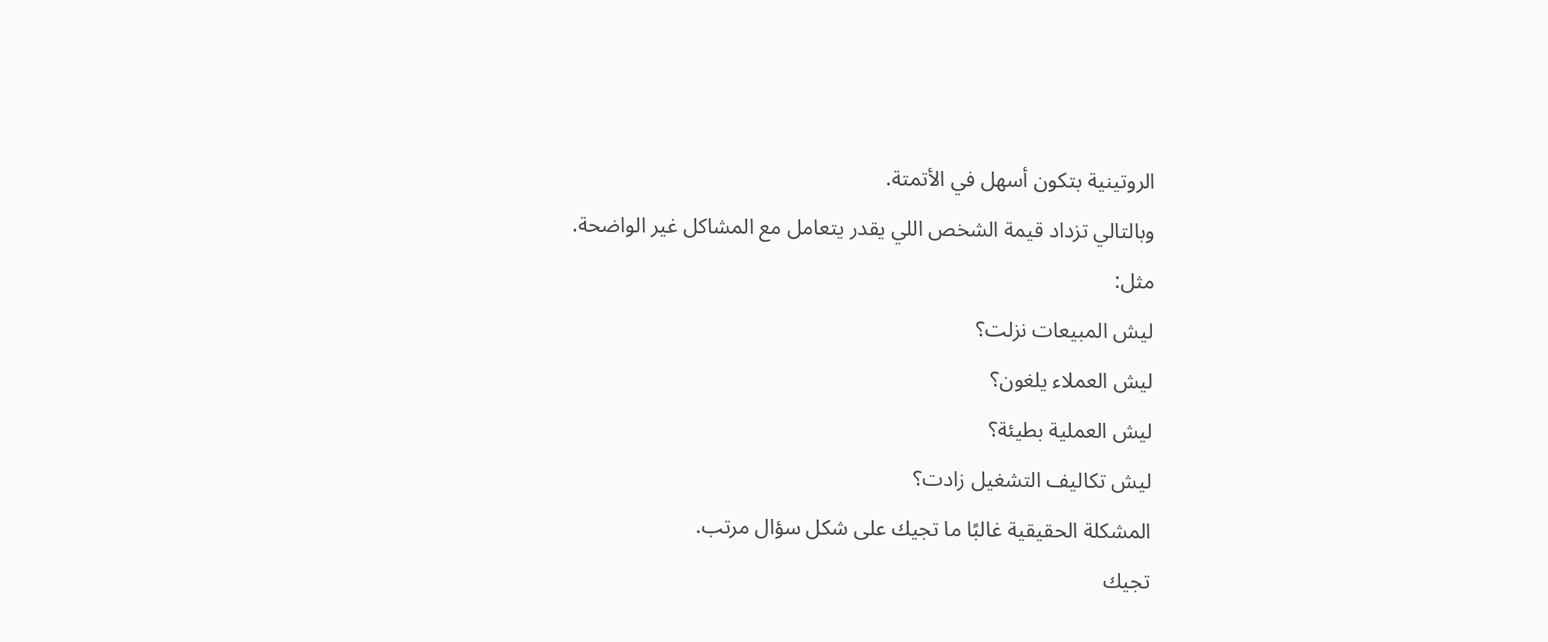الروتينية بتكون أسهل في الأتمتة.
وبالتالي تزداد قيمة الشخص اللي يقدر يتعامل مع المشاكل غير الواضحة.
مثل:
ليش المبيعات نزلت؟
ليش العملاء يلغون؟
ليش العملية بطيئة؟
ليش تكاليف التشغيل زادت؟
المشكلة الحقيقية غالبًا ما تجيك على شكل سؤال مرتب.
تجيك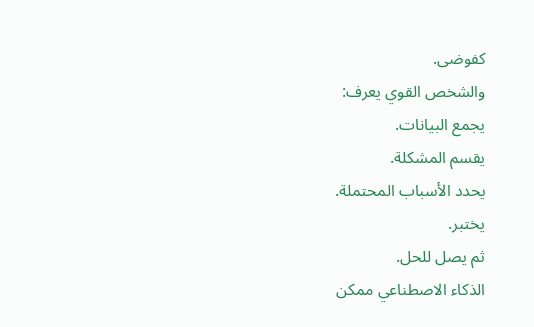كفوضى.
والشخص القوي يعرف:
يجمع البيانات.
يقسم المشكلة.
يحدد الأسباب المحتملة.
يختبر.
ثم يصل للحل.
الذكاء الاصطناعي ممكن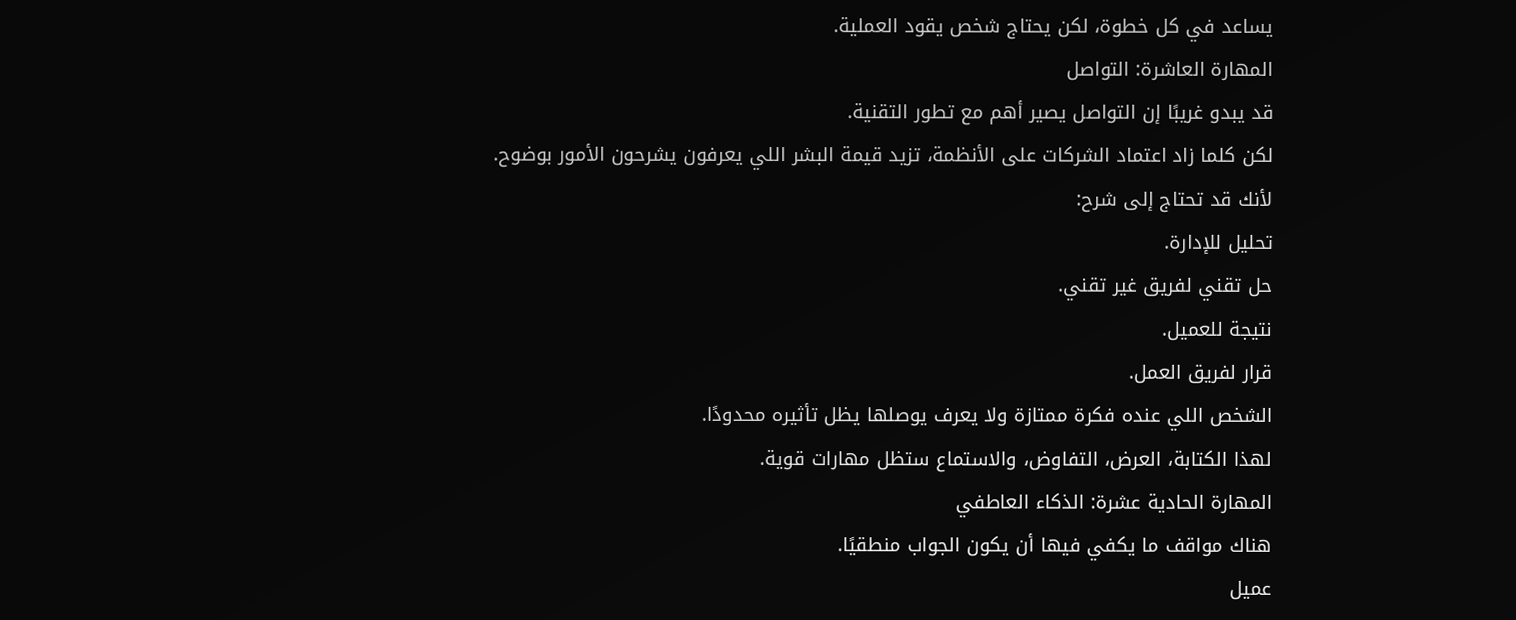يساعد في كل خطوة، لكن يحتاج شخص يقود العملية.
المهارة العاشرة: التواصل
قد يبدو غريبًا إن التواصل يصير أهم مع تطور التقنية.
لكن كلما زاد اعتماد الشركات على الأنظمة، تزيد قيمة البشر اللي يعرفون يشرحون الأمور بوضوح.
لأنك قد تحتاج إلى شرح:
تحليل للإدارة.
حل تقني لفريق غير تقني.
نتيجة للعميل.
قرار لفريق العمل.
الشخص اللي عنده فكرة ممتازة ولا يعرف يوصلها يظل تأثيره محدودًا.
لهذا الكتابة، العرض، التفاوض، والاستماع ستظل مهارات قوية.
المهارة الحادية عشرة: الذكاء العاطفي
هناك مواقف ما يكفي فيها أن يكون الجواب منطقيًا.
عميل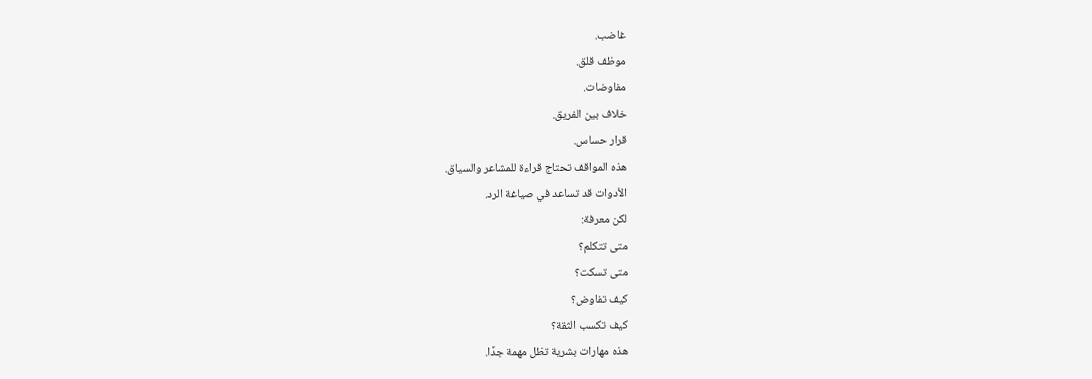غاضب.
موظف قلق.
مفاوضات.
خلاف بين الفريق.
قرار حساس.
هذه المواقف تحتاج قراءة للمشاعر والسياق.
الأدوات قد تساعد في صياغة الرد.
لكن معرفة:
متى تتكلم؟
متى تسكت؟
كيف تفاوض؟
كيف تكسب الثقة؟
هذه مهارات بشرية تظل مهمة جدًا.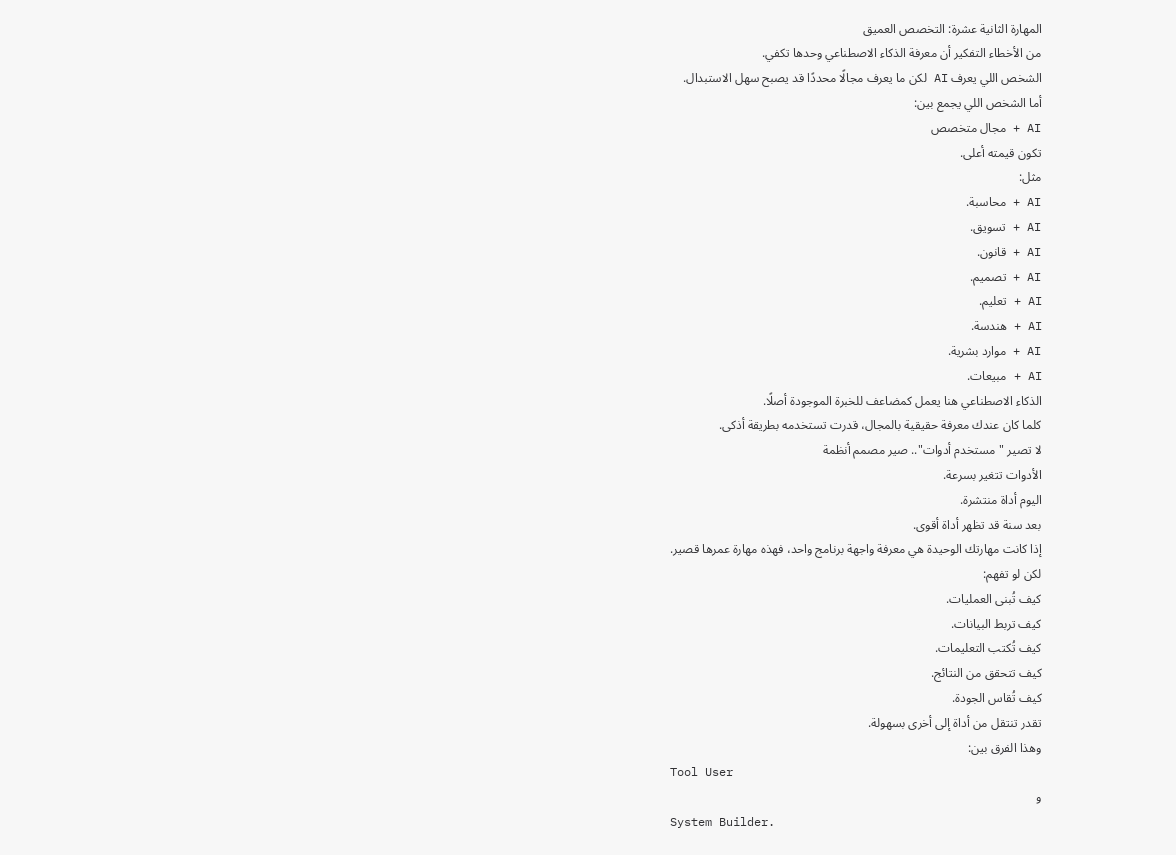المهارة الثانية عشرة: التخصص العميق
من الأخطاء التفكير أن معرفة الذكاء الاصطناعي وحدها تكفي.
الشخص اللي يعرف AI لكن ما يعرف مجالًا محددًا قد يصبح سهل الاستبدال.
أما الشخص اللي يجمع بين:
AI + مجال متخصص
تكون قيمته أعلى.
مثل:
AI + محاسبة.
AI + تسويق.
AI + قانون.
AI + تصميم.
AI + تعليم.
AI + هندسة.
AI + موارد بشرية.
AI + مبيعات.
الذكاء الاصطناعي هنا يعمل كمضاعف للخبرة الموجودة أصلًا.
كلما كان عندك معرفة حقيقية بالمجال، قدرت تستخدمه بطريقة أذكى.
لا تصير "مستخدم أدوات".. صير مصمم أنظمة
الأدوات تتغير بسرعة.
اليوم أداة منتشرة.
بعد سنة قد تظهر أداة أقوى.
إذا كانت مهارتك الوحيدة هي معرفة واجهة برنامج واحد، فهذه مهارة عمرها قصير.
لكن لو تفهم:
كيف تُبنى العمليات.
كيف تربط البيانات.
كيف تُكتب التعليمات.
كيف تتحقق من النتائج.
كيف تُقاس الجودة.
تقدر تنتقل من أداة إلى أخرى بسهولة.
وهذا الفرق بين:
Tool User
و
System Builder.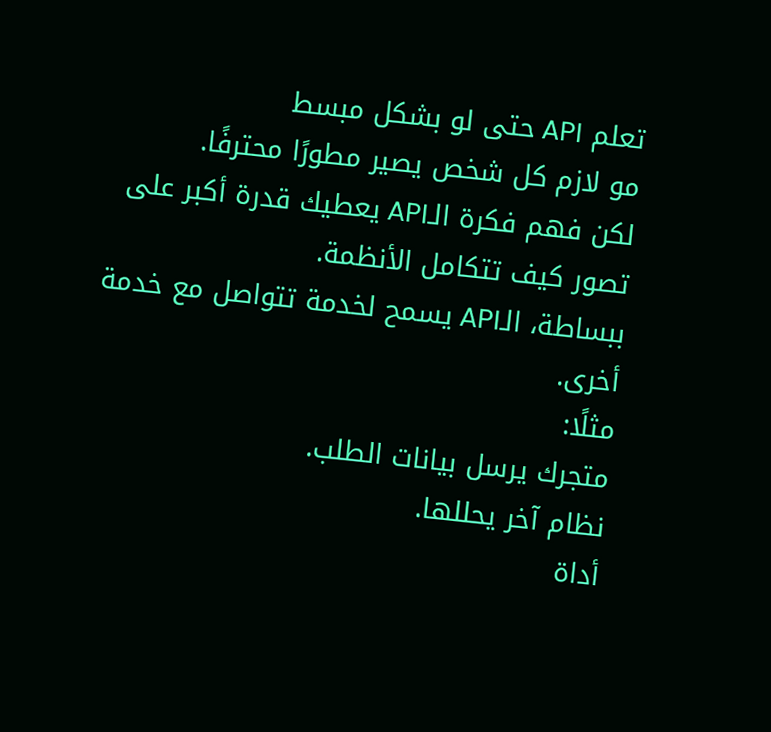تعلم API حتى لو بشكل مبسط
مو لازم كل شخص يصير مطورًا محترفًا.
لكن فهم فكرة الـAPI يعطيك قدرة أكبر على تصور كيف تتكامل الأنظمة.
ببساطة، الـAPI يسمح لخدمة تتواصل مع خدمة أخرى.
مثلًا:
متجرك يرسل بيانات الطلب.
نظام آخر يحللها.
أداة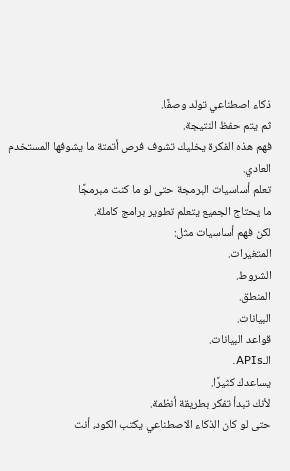ذكاء اصطناعي تولد وصفًا.
ثم يتم حفظ النتيجة.
فهم هذه الفكرة يخليك تشوف فرص أتمتة ما يشوفها المستخدم العادي.
تعلم أساسيات البرمجة حتى لو ما كنت مبرمجًا
ما يحتاج الجميع يتعلم تطوير برامج كاملة.
لكن فهم أساسيات مثل:
المتغيرات.
الشروط.
المنطق.
البيانات.
قواعد البيانات.
الـAPIs.
يساعدك كثيرًا.
لأنك تبدأ تفكر بطريقة أنظمة.
حتى لو كان الذكاء الاصطناعي يكتب الكود، أنت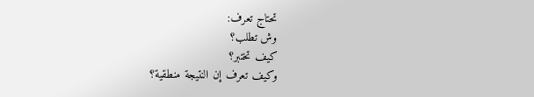تحتاج تعرف:
وش تطلب؟
كيف تختبر؟
وكيف تعرف إن النتيجة منطقية؟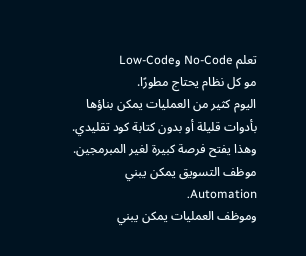تعلم No-Code وLow-Code
مو كل نظام يحتاج مطورًا.
اليوم كثير من العمليات يمكن بناؤها بأدوات قليلة أو بدون كتابة كود تقليدي.
وهذا يفتح فرصة كبيرة لغير المبرمجين.
موظف التسويق يمكن يبني Automation.
وموظف العمليات يمكن يبني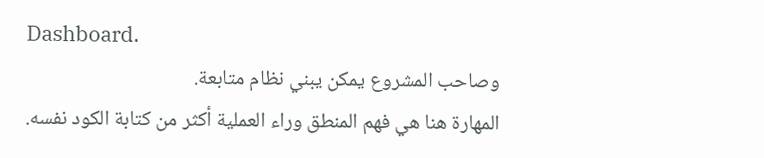Dashboard.
وصاحب المشروع يمكن يبني نظام متابعة.
المهارة هنا هي فهم المنطق وراء العملية أكثر من كتابة الكود نفسه.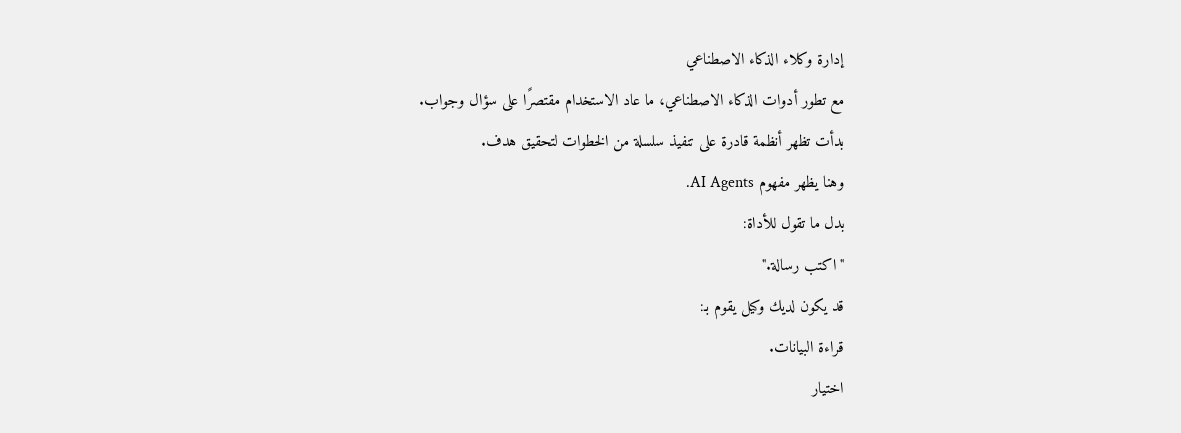إدارة وكلاء الذكاء الاصطناعي
مع تطور أدوات الذكاء الاصطناعي، ما عاد الاستخدام مقتصرًا على سؤال وجواب.
بدأت تظهر أنظمة قادرة على تنفيذ سلسلة من الخطوات لتحقيق هدف.
وهنا يظهر مفهوم AI Agents.
بدل ما تقول للأداة:
"اكتب رسالة."
قد يكون لديك وكيل يقوم بـ:
قراءة البيانات.
اختيار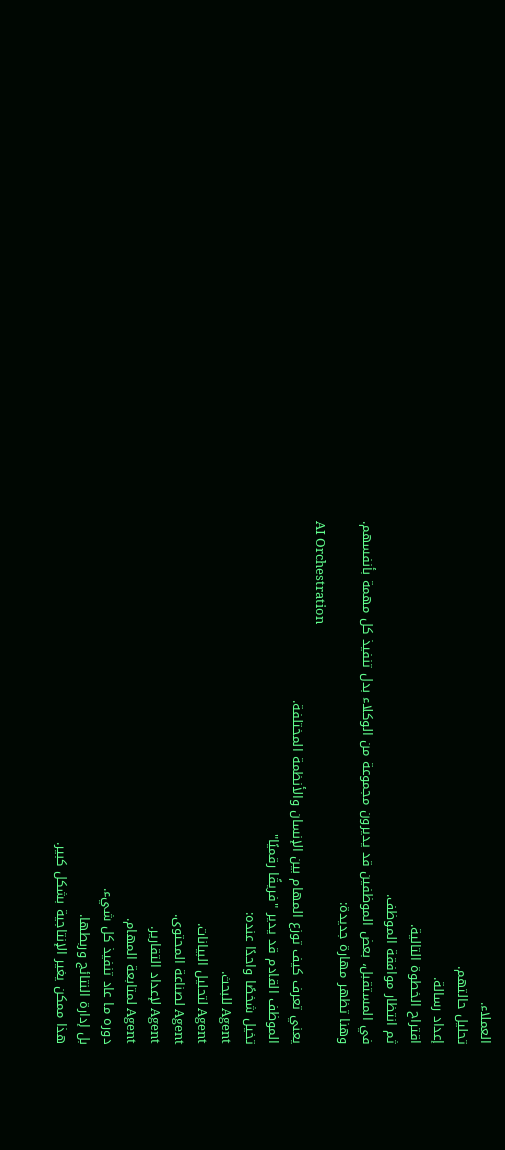العملاء.
تحليل حالتهم.
إعداد رسالة.
اقتراح الخطوة التالية.
ثم انتظار موافقة الموظف.
في المستقبل، بعض الموظفين قد يديرون مجموعة من الوكلاء بدل تنفيذ كل مهمة بأنفسهم.
وهنا تظهر مهارة جديدة:
AI Orchestration
يعني تعرف كيف توزع المهام بين الإنسان والأنظمة المختلفة.
الموظف القادم قد يدير "فريقًا رقميًا"
تخيل شخصًا واحدًا عنده:
Agent للبحث.
Agent لتحليل البيانات.
Agent لصناعة المحتوى.
Agent لإعداد التقارير.
Agent لمتابعة المهام.
دوره ما عاد تنفيذ كل شيء.
بل إدارة النتائج وربطها.
هذا ممكن يغير الإنتاجية بشكل كبير.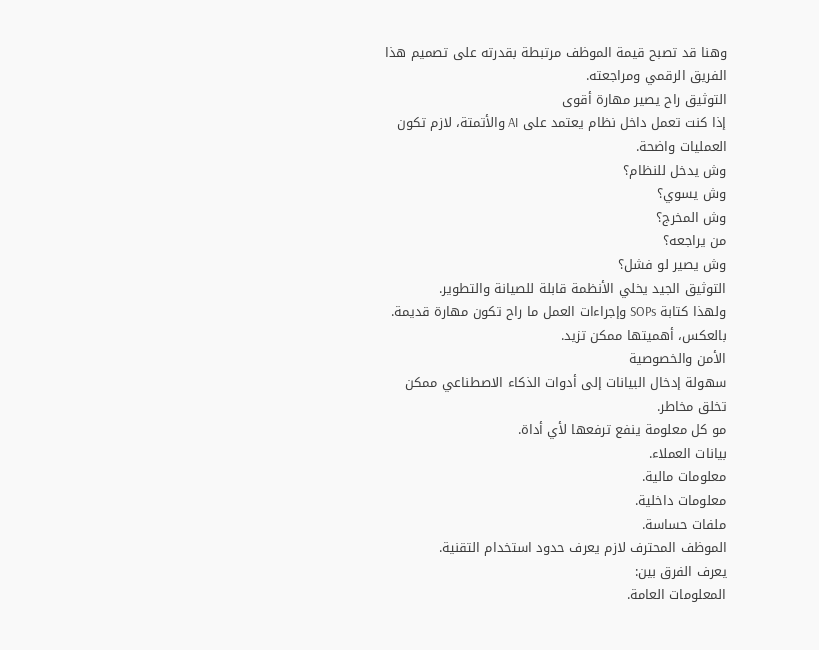وهنا قد تصبح قيمة الموظف مرتبطة بقدرته على تصميم هذا الفريق الرقمي ومراجعته.
التوثيق راح يصير مهارة أقوى
إذا كنت تعمل داخل نظام يعتمد على AI والأتمتة، لازم تكون العمليات واضحة.
وش يدخل للنظام؟
وش يسوي؟
وش المخرج؟
من يراجعه؟
وش يصير لو فشل؟
التوثيق الجيد يخلي الأنظمة قابلة للصيانة والتطوير.
ولهذا كتابة SOPs وإجراءات العمل ما راح تكون مهارة قديمة.
بالعكس، أهميتها ممكن تزيد.
الأمن والخصوصية
سهولة إدخال البيانات إلى أدوات الذكاء الاصطناعي ممكن تخلق مخاطر.
مو كل معلومة ينفع ترفعها لأي أداة.
بيانات العملاء.
معلومات مالية.
معلومات داخلية.
ملفات حساسة.
الموظف المحترف لازم يعرف حدود استخدام التقنية.
يعرف الفرق بين:
المعلومات العامة.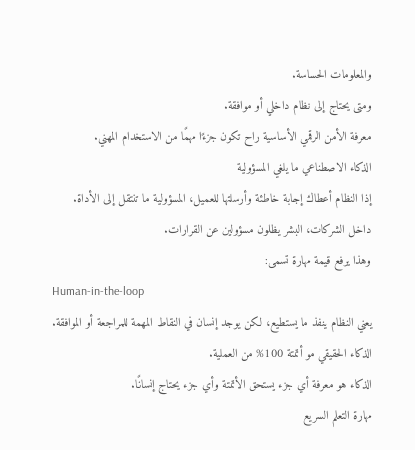والمعلومات الحساسة.
ومتى يحتاج إلى نظام داخلي أو موافقة.
معرفة الأمن الرقمي الأساسية راح تكون جزءًا مهمًا من الاستخدام المهني.
الذكاء الاصطناعي ما يلغي المسؤولية
إذا النظام أعطاك إجابة خاطئة وأرسلتها للعميل، المسؤولية ما تنتقل إلى الأداة.
داخل الشركات، البشر يظلون مسؤولين عن القرارات.
وهذا يرفع قيمة مهارة تسمى:
Human-in-the-loop
يعني النظام ينفذ ما يستطيع، لكن يوجد إنسان في النقاط المهمة للمراجعة أو الموافقة.
الذكاء الحقيقي مو أتمتة 100% من العملية.
الذكاء هو معرفة أي جزء يستحق الأتمتة وأي جزء يحتاج إنسانًا.
مهارة التعلم السريع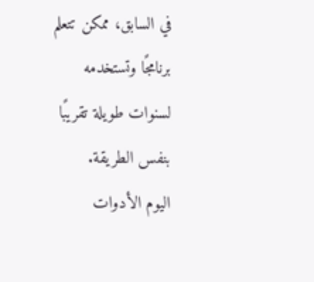في السابق، ممكن تتعلم برنامجًا وتستخدمه لسنوات طويلة تقريبًا بنفس الطريقة.
اليوم الأدوات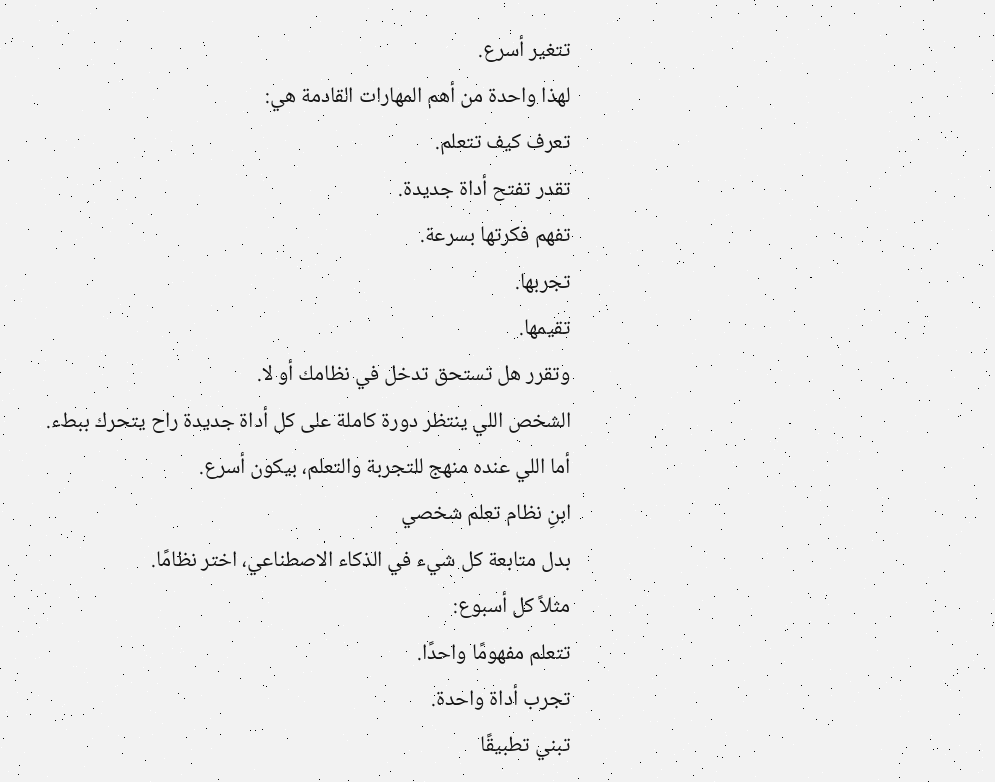تتغير أسرع.
لهذا واحدة من أهم المهارات القادمة هي:
تعرف كيف تتعلم.
تقدر تفتح أداة جديدة.
تفهم فكرتها بسرعة.
تجربها.
تقيمها.
وتقرر هل تستحق تدخل في نظامك أو لا.
الشخص اللي ينتظر دورة كاملة على كل أداة جديدة راح يتحرك ببطء.
أما اللي عنده منهج للتجربة والتعلم، بيكون أسرع.
ابنِ نظام تعلم شخصي
بدل متابعة كل شيء في الذكاء الاصطناعي، اختر نظامًا.
مثلاً كل أسبوع:
تتعلم مفهومًا واحدًا.
تجرب أداة واحدة.
تبني تطبيقًا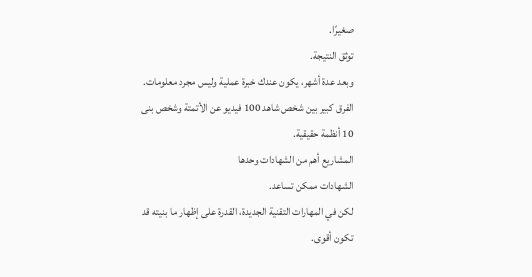صغيرًا.
توثق النتيجة.
وبعد عدة أشهر، يكون عندك خبرة عملية وليس مجرد معلومات.
الفرق كبير بين شخص شاهد 100 فيديو عن الأتمتة وشخص بنى 10 أنظمة حقيقية.
المشاريع أهم من الشهادات وحدها
الشهادات ممكن تساعد.
لكن في المهارات التقنية الجديدة، القدرة على إظهار ما بنيته قد تكون أقوى.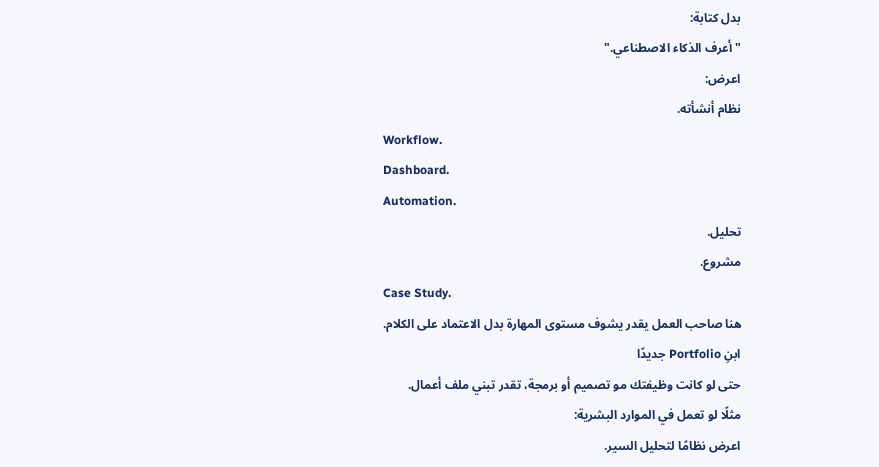بدل كتابة:
"أعرف الذكاء الاصطناعي."
اعرض:
نظام أنشأته.
Workflow.
Dashboard.
Automation.
تحليل.
مشروع.
Case Study.
هنا صاحب العمل يقدر يشوف مستوى المهارة بدل الاعتماد على الكلام.
ابنِ Portfolio جديدًا
حتى لو كانت وظيفتك مو تصميم أو برمجة، تقدر تبني ملف أعمال.
مثلًا لو تعمل في الموارد البشرية:
اعرض نظامًا لتحليل السير.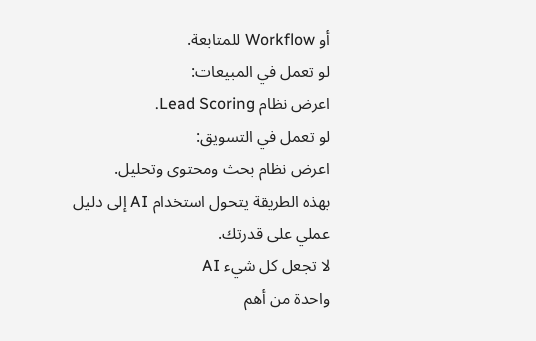أو Workflow للمتابعة.
لو تعمل في المبيعات:
اعرض نظام Lead Scoring.
لو تعمل في التسويق:
اعرض نظام بحث ومحتوى وتحليل.
بهذه الطريقة يتحول استخدام AI إلى دليل عملي على قدرتك.
لا تجعل كل شيء AI
واحدة من أهم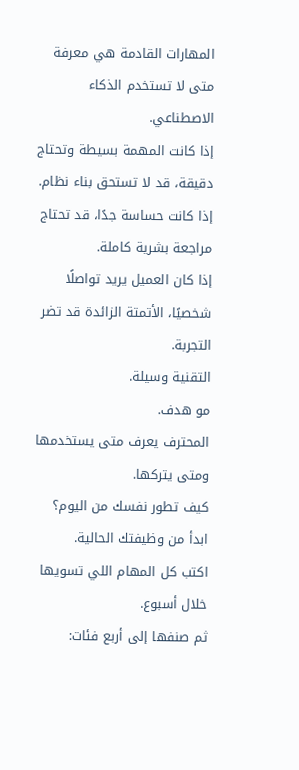المهارات القادمة هي معرفة متى لا تستخدم الذكاء الاصطناعي.
إذا كانت المهمة بسيطة وتحتاج دقيقة، قد لا تستحق بناء نظام.
إذا كانت حساسة جدًا، قد تحتاج مراجعة بشرية كاملة.
إذا كان العميل يريد تواصلًا شخصيًا، الأتمتة الزائدة قد تضر التجربة.
التقنية وسيلة.
مو هدف.
المحترف يعرف متى يستخدمها ومتى يتركها.
كيف تطور نفسك من اليوم؟
ابدأ من وظيفتك الحالية.
اكتب كل المهام اللي تسويها خلال أسبوع.
ثم صنفها إلى أربع فئات: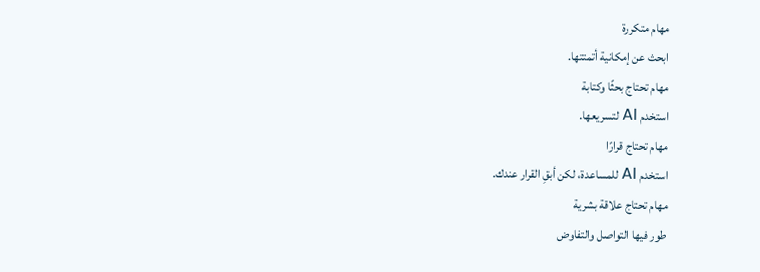مهام متكررة
ابحث عن إمكانية أتمتتها.
مهام تحتاج بحثًا وكتابة
استخدم AI لتسريعها.
مهام تحتاج قرارًا
استخدم AI للمساعدة، لكن أبقِ القرار عندك.
مهام تحتاج علاقة بشرية
طور فيها التواصل والتفاوض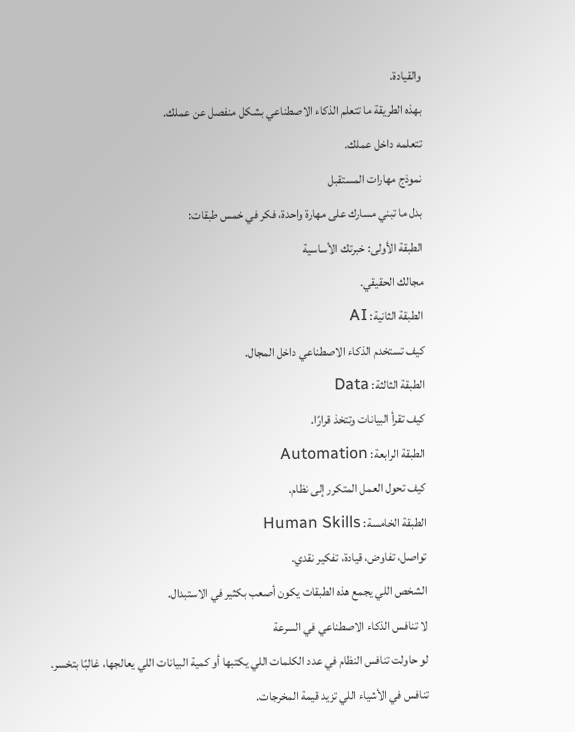والقيادة.
بهذه الطريقة ما تتعلم الذكاء الاصطناعي بشكل منفصل عن عملك.
تتعلمه داخل عملك.
نموذج مهارات المستقبل
بدل ما تبني مسارك على مهارة واحدة، فكر في خمس طبقات:
الطبقة الأولى: خبرتك الأساسية
مجالك الحقيقي.
الطبقة الثانية: AI
كيف تستخدم الذكاء الاصطناعي داخل المجال.
الطبقة الثالثة: Data
كيف تقرأ البيانات وتتخذ قرارًا.
الطبقة الرابعة: Automation
كيف تحول العمل المتكرر إلى نظام.
الطبقة الخامسة: Human Skills
تواصل، تفاوض، قيادة، تفكير نقدي.
الشخص اللي يجمع هذه الطبقات يكون أصعب بكثير في الاستبدال.
لا تنافس الذكاء الاصطناعي في السرعة
لو حاولت تنافس النظام في عدد الكلمات اللي يكتبها أو كمية البيانات اللي يعالجها، غالبًا بتخسر.
تنافس في الأشياء اللي تزيد قيمة المخرجات.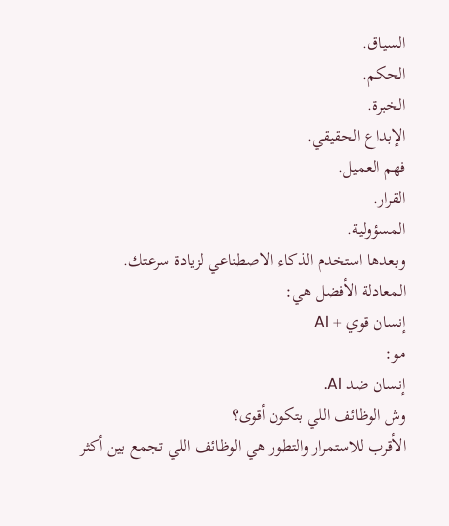السياق.
الحكم.
الخبرة.
الإبداع الحقيقي.
فهم العميل.
القرار.
المسؤولية.
وبعدها استخدم الذكاء الاصطناعي لزيادة سرعتك.
المعادلة الأفضل هي:
إنسان قوي + AI
مو:
إنسان ضد AI.
وش الوظائف اللي بتكون أقوى؟
الأقرب للاستمرار والتطور هي الوظائف اللي تجمع بين أكثر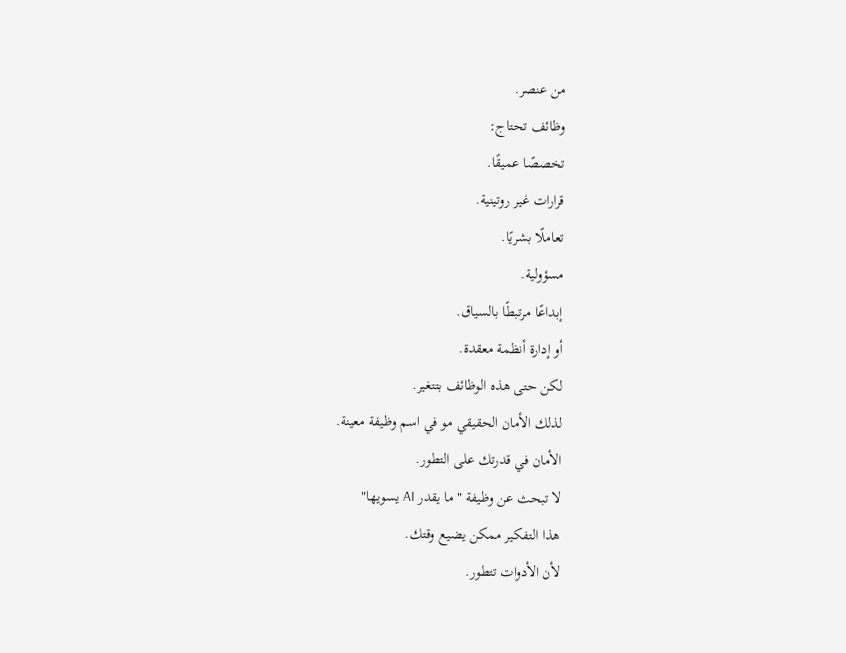من عنصر.
وظائف تحتاج:
تخصصًا عميقًا.
قرارات غير روتينية.
تعاملًا بشريًا.
مسؤولية.
إبداعًا مرتبطًا بالسياق.
أو إدارة أنظمة معقدة.
لكن حتى هذه الوظائف بتتغير.
لذلك الأمان الحقيقي مو في اسم وظيفة معينة.
الأمان في قدرتك على التطور.
لا تبحث عن وظيفة "ما يقدر AI يسويها"
هذا التفكير ممكن يضيع وقتك.
لأن الأدوات تتطور.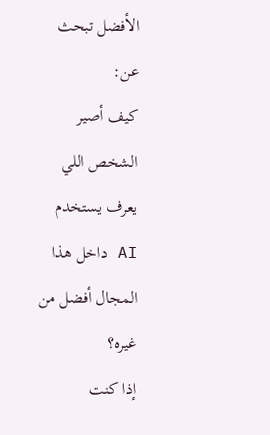الأفضل تبحث عن:
كيف أصير الشخص اللي يعرف يستخدم AI داخل هذا المجال أفضل من غيره؟
إذا كنت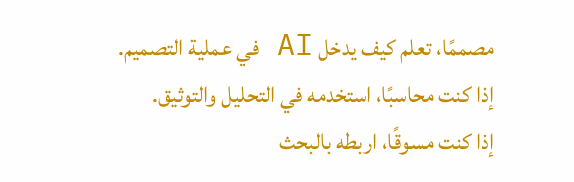مصممًا، تعلم كيف يدخل AI في عملية التصميم.
إذا كنت محاسبًا، استخدمه في التحليل والتوثيق.
إذا كنت مسوقًا، اربطه بالبحث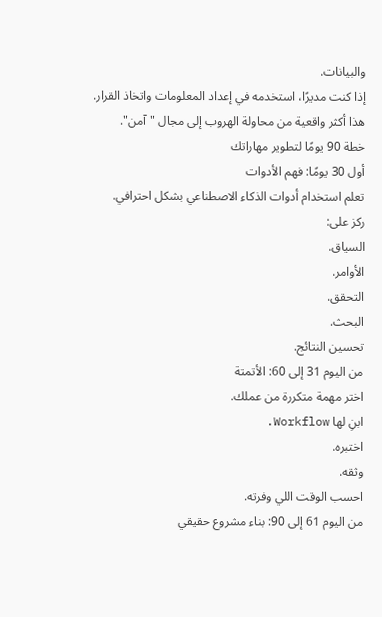والبيانات.
إذا كنت مديرًا، استخدمه في إعداد المعلومات واتخاذ القرار.
هذا أكثر واقعية من محاولة الهروب إلى مجال "آمن".
خطة 90 يومًا لتطوير مهاراتك
أول 30 يومًا: فهم الأدوات
تعلم استخدام أدوات الذكاء الاصطناعي بشكل احترافي.
ركز على:
السياق.
الأوامر.
التحقق.
البحث.
تحسين النتائج.
من اليوم 31 إلى 60: الأتمتة
اختر مهمة متكررة من عملك.
ابنِ لها Workflow.
اختبره.
وثقه.
احسب الوقت اللي وفرته.
من اليوم 61 إلى 90: بناء مشروع حقيقي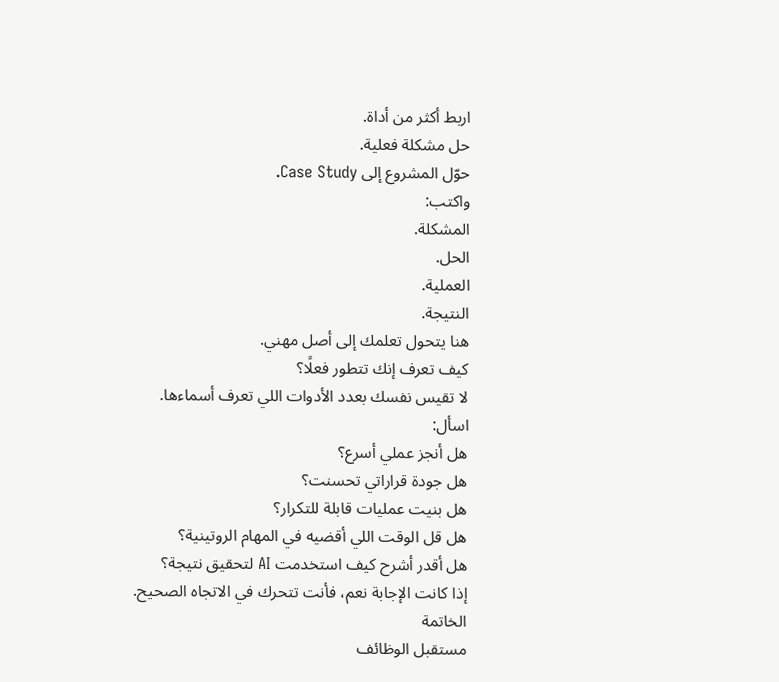اربط أكثر من أداة.
حل مشكلة فعلية.
حوّل المشروع إلى Case Study.
واكتب:
المشكلة.
الحل.
العملية.
النتيجة.
هنا يتحول تعلمك إلى أصل مهني.
كيف تعرف إنك تتطور فعلًا؟
لا تقيس نفسك بعدد الأدوات اللي تعرف أسماءها.
اسأل:
هل أنجز عملي أسرع؟
هل جودة قراراتي تحسنت؟
هل بنيت عمليات قابلة للتكرار؟
هل قل الوقت اللي أقضيه في المهام الروتينية؟
هل أقدر أشرح كيف استخدمت AI لتحقيق نتيجة؟
إذا كانت الإجابة نعم، فأنت تتحرك في الاتجاه الصحيح.
الخاتمة
مستقبل الوظائف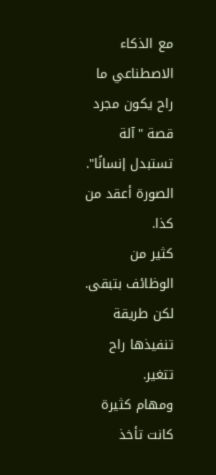مع الذكاء الاصطناعي ما راح يكون مجرد قصة "آلة تستبدل إنسانًا".
الصورة أعقد من كذا.
كثير من الوظائف بتبقى.
لكن طريقة تنفيذها راح تتغير.
ومهام كثيرة كانت تأخذ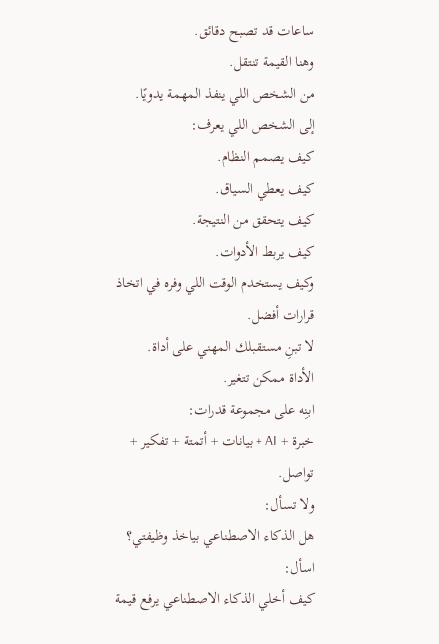ساعات قد تصبح دقائق.
وهنا القيمة تنتقل.
من الشخص اللي ينفذ المهمة يدويًا.
إلى الشخص اللي يعرف:
كيف يصمم النظام.
كيف يعطي السياق.
كيف يتحقق من النتيجة.
كيف يربط الأدوات.
وكيف يستخدم الوقت اللي وفره في اتخاذ قرارات أفضل.
لا تبنِ مستقبلك المهني على أداة.
الأداة ممكن تتغير.
ابنِه على مجموعة قدرات:
خبرة + AI + بيانات + أتمتة + تفكير + تواصل.
ولا تسأل:
هل الذكاء الاصطناعي بياخذ وظيفتي؟
اسأل:
كيف أخلي الذكاء الاصطناعي يرفع قيمة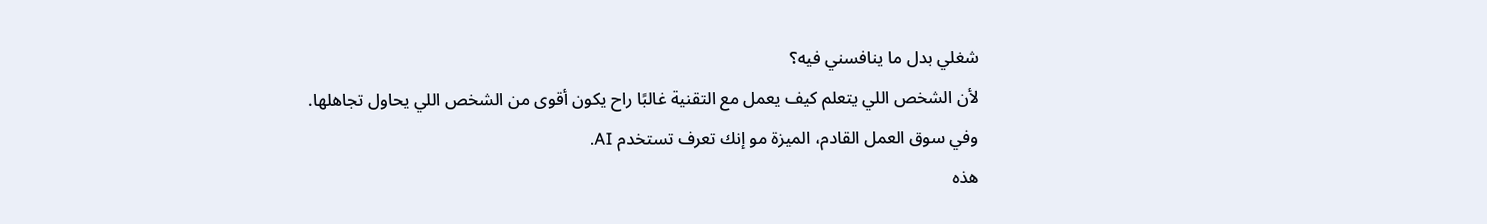شغلي بدل ما ينافسني فيه؟
لأن الشخص اللي يتعلم كيف يعمل مع التقنية غالبًا راح يكون أقوى من الشخص اللي يحاول تجاهلها.
وفي سوق العمل القادم، الميزة مو إنك تعرف تستخدم AI.
هذه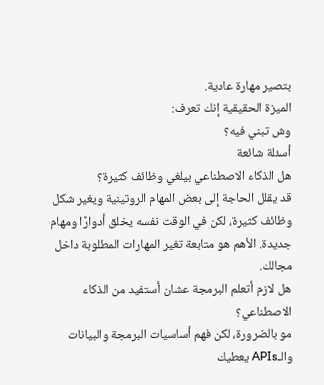بتصير مهارة عادية.
الميزة الحقيقية إنك تعرف:
وش تبني فيه؟
أسئلة شائعة
هل الذكاء الاصطناعي بيلغي وظائف كثيرة؟
قد يقلل الحاجة إلى بعض المهام الروتينية ويغير شكل وظائف كثيرة، لكن في الوقت نفسه يخلق أدوارًا ومهام جديدة. الأهم هو متابعة تغير المهارات المطلوبة داخل مجالك.
هل لازم أتعلم البرمجة عشان أستفيد من الذكاء الاصطناعي؟
مو بالضرورة، لكن فهم أساسيات البرمجة والبيانات والـAPIs يعطيك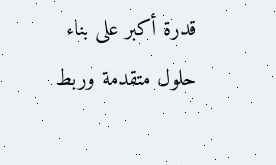قدرة أكبر على بناء حلول متقدمة وربط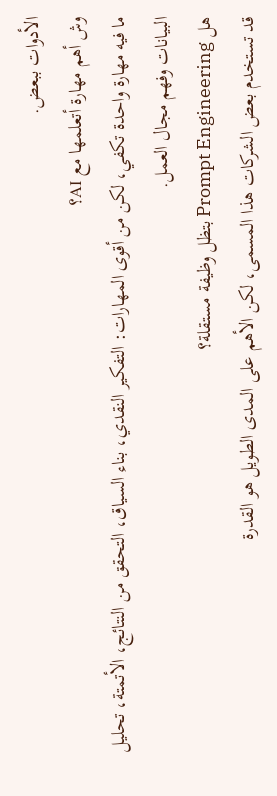الأدوات ببعض.
وش أهم مهارة أتعلمها مع AI؟
ما فيه مهارة واحدة تكفي، لكن من أقوى المهارات: التفكير النقدي، بناء السياق، التحقق من النتائج، الأتمتة، تحليل البيانات وفهم مجال العمل.
هل Prompt Engineering بتظل وظيفة مستقلة؟
قد تستخدم بعض الشركات هذا المسمى، لكن الأهم على المدى الطويل هو القدرة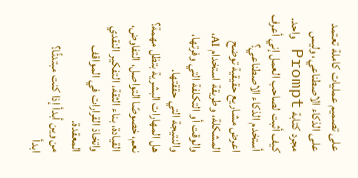على تصميم عمليات كاملة تعتمد على الذكاء الاصطناعي، وليس مجرد كتابة Prompt واحد.
كيف أثبت لصاحب العمل إني أعرف أستخدم الذكاء الاصطناعي؟
اعرض مشاريع حقيقية توضح المشكلة، وطريقة استخدام AI، والوقت أو التكلفة التي وفرتها، والنتيجة التي حققتها.
هل المهارات البشرية بتظل مهمة؟
نعم، خصوصًا التواصل، التفاوض، القيادة، بناء الثقة، التفكير النقدي واتخاذ القرارات في المواقف المعقدة.
من وين أبدأ إذا كنت مبتدئًا؟
ابدأ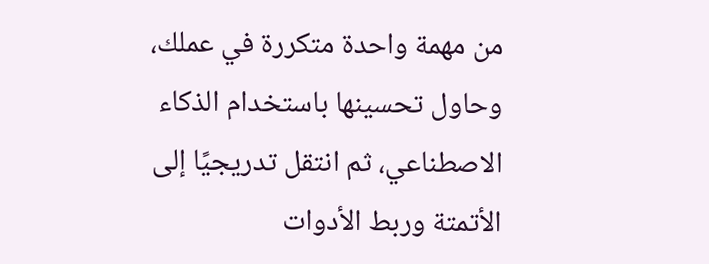من مهمة واحدة متكررة في عملك، وحاول تحسينها باستخدام الذكاء الاصطناعي، ثم انتقل تدريجيًا إلى الأتمتة وربط الأدوات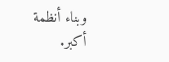وبناء أنظمة أكبر.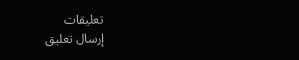تعليقات
إرسال تعليق